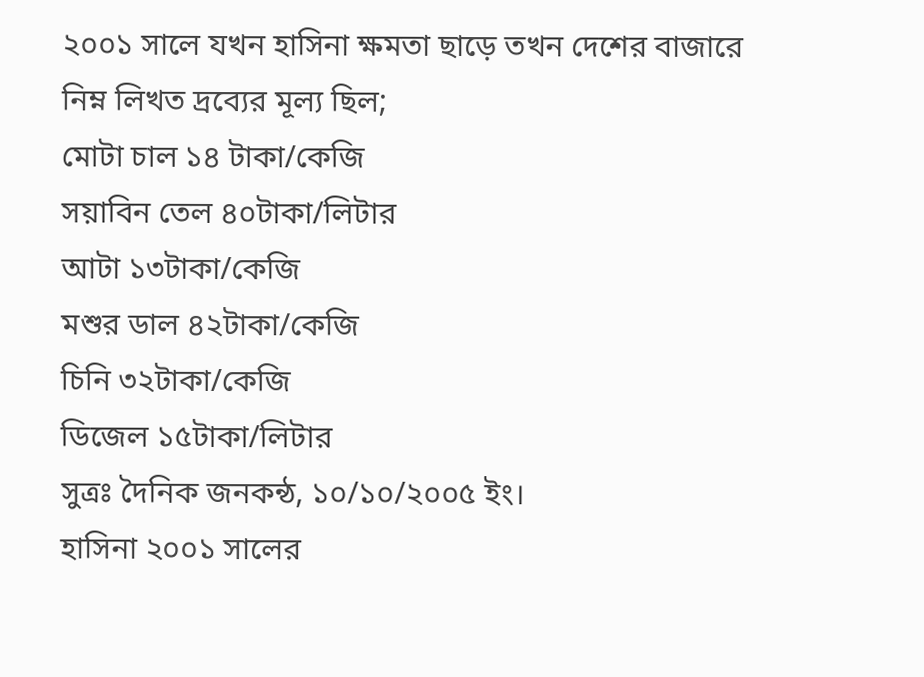২০০১ সালে যখন হাসিনা ক্ষমতা ছাড়ে তখন দেশের বাজারে নিম্ন লিখত দ্রব্যের মূল্য ছিল;
মোটা চাল ১৪ টাকা/কেজি
সয়াবিন তেল ৪০টাকা/লিটার
আটা ১৩টাকা/কেজি
মশুর ডাল ৪২টাকা/কেজি
চিনি ৩২টাকা/কেজি
ডিজেল ১৫টাকা/লিটার
সুত্রঃ দৈনিক জনকন্ঠ, ১০/১০/২০০৫ ইং।
হাসিনা ২০০১ সালের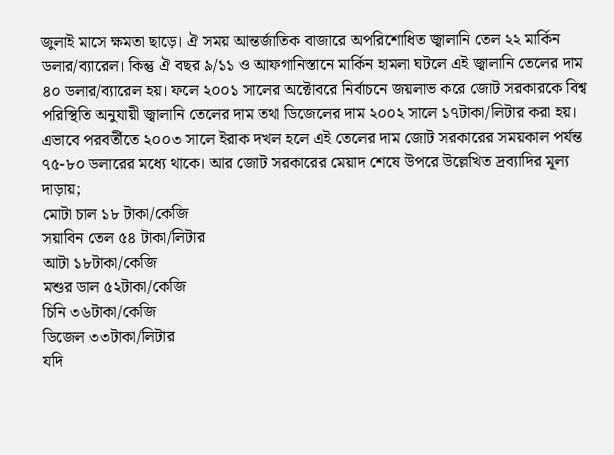জুলাই মাসে ক্ষমতা ছাড়ে। ঐ সময় আন্তর্জাতিক বাজারে অপরিশোধিত জ্বালানি তেল ২২ মার্কিন ডলার/ব্যারেল। কিন্তু ঐ বছর ৯/১১ ও আফগানিস্তানে মার্কিন হামলা ঘটলে এই জ্বালানি তেলের দাম ৪০ ডলার/ব্যারেল হয়। ফলে ২০০১ সালের অক্টোবরে নির্বাচনে জয়লাভ করে জোট সরকারকে বিশ্ব পরিস্থিতি অনুযায়ী জ্বালানি তেলের দাম তথা ডিজেলের দাম ২০০২ সালে ১৭টাকা/লিটার করা হয়। এভাবে পরবর্তীতে ২০০৩ সালে ইরাক দখল হলে এই তেলের দাম জোট সরকারের সময়কাল পর্যন্ত ৭৫-৮০ ডলারের মধ্যে থাকে। আর জোট সরকারের মেয়াদ শেষে উপরে উল্লেখিত দ্রব্যাদির মূল্য দাড়ায়;
মোটা চাল ১৮ টাকা/কেজি
সয়াবিন তেল ৫৪ টাকা/লিটার
আটা ১৮টাকা/কেজি
মশুর ডাল ৫২টাকা/কেজি
চিনি ৩৬টাকা/কেজি
ডিজেল ৩৩টাকা/লিটার
যদি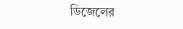ডিজেলের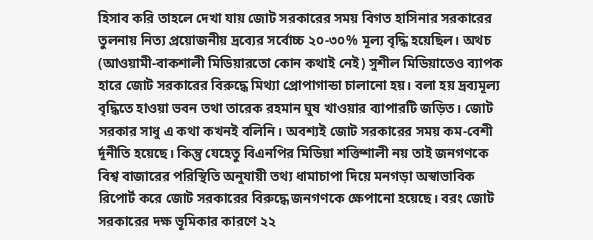হিসাব করি তাহলে দেখা যায় জোট সরকারের সময় বিগত হাসিনার সরকারের তুলনায় নিত্য প্রয়োজনীয় দ্রব্যের সর্বোচ্চ ২০-৩০% মূল্য বৃদ্ধি হয়েছিল। অথচ (আওয়ামী-বাকশালী মিডিয়ারতো কোন কথাই নেই) সুশীল মিডিয়াতেও ব্যাপক হারে জোট সরকারের বিরুদ্ধে মিথ্যা প্রোপাগান্ডা চালানো হয়। বলা হয় দ্রব্যমূল্য বৃদ্ধিতে হাওয়া ভবন তথা তারেক রহমান ঘুষ খাওয়ার ব্যাপারটি জড়িত। জোট সরকার সাধু এ কথা কখনই বলিনি। অবশ্যই জোট সরকারের সময় কম-বেশী র্দূনীতি হয়েছে। কিন্তু যেহেতু বিএনপির মিডিয়া শক্তিশালী নয় তাই জনগণকে বিশ্ব বাজারের পরিস্থিতি অনুযায়ী তথ্য ধামাচাপা দিয়ে মনগড়া অস্বাভাবিক রিপোর্ট করে জোট সরকারের বিরুদ্ধে জনগণকে ক্ষেপানো হয়েছে। বরং জোট সরকারের দক্ষ ভূমিকার কারণে ২২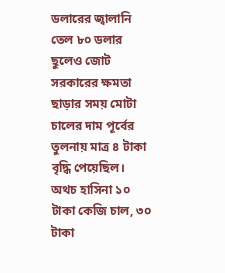ডলারের জ্বালানি তেল ৮০ ডলার ছুলেও জোট সরকারের ক্ষমতা ছাড়ার সময় মোটা চালের দাম পূর্বের তুলনায় মাত্র ৪ টাকা বৃদ্ধি পেয়েছিল। অথচ হাসিনা ১০ টাকা কেজি চাল, ৩০ টাকা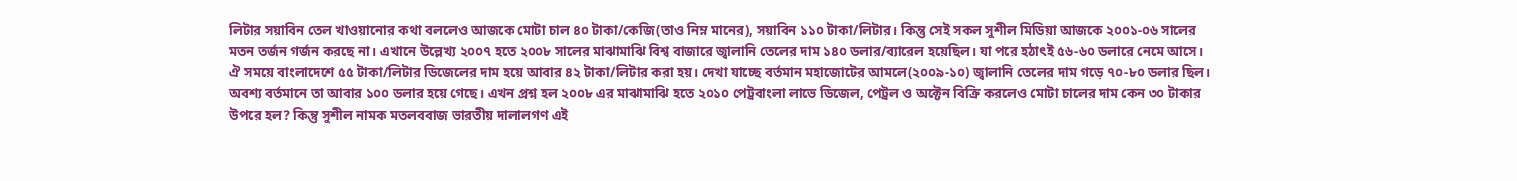লিটার সয়াবিন তেল খাওয়ানোর কথা বললেও আজকে মোটা চাল ৪০ টাকা/কেজি(তাও নিম্ন মানের), সয়াবিন ১১০ টাকা/লিটার। কিন্তু সেই সকল সুশীল মিডিয়া আজকে ২০০১-০৬ সালের মতন তর্জন গর্জন করছে না। এখানে উল্লেখ্য ২০০৭ হতে ২০০৮ সালের মাঝামাঝি বিশ্ব বাজারে জ্বালানি তেলের দাম ১৪০ ডলার/ব্যারেল হয়েছিল। যা পরে হঠাৎই ৫৬-৬০ ডলারে নেমে আসে। ঐ সময়ে বাংলাদেশে ৫৫ টাকা/লিটার ডিজেলের দাম হয়ে আবার ৪২ টাকা/লিটার করা হয়। দেখা যাচ্ছে বর্তমান মহাজোটের আমলে(২০০৯-১০) জ্বালানি তেলের দাম গড়ে ৭০-৮০ ডলার ছিল। অবশ্য বর্তমানে তা আবার ১০০ ডলার হয়ে গেছে। এখন প্রশ্ন হল ২০০৮ এর মাঝামাঝি হতে ২০১০ পেট্রবাংলা লাভে ডিজেল, পেট্রল ও অক্টেন বিক্রি করলেও মোটা চালের দাম কেন ৩০ টাকার উপরে হল? কিন্তু সুশীল নামক মতলববাজ ভারতীয় দালালগণ এই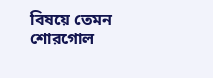বিষয়ে তেমন শোরগোল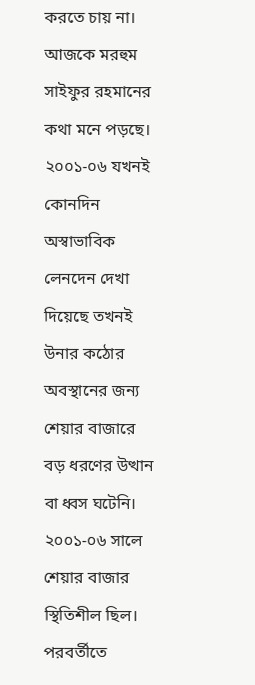করতে চায় না। আজকে মরহুম সাইফুর রহমানের কথা মনে পড়ছে। ২০০১-০৬ যখনই কোনদিন অস্বাভাবিক লেনদেন দেখা দিয়েছে তখনই উনার কঠোর অবস্থানের জন্য শেয়ার বাজারে বড় ধরণের উত্থান বা ধ্বস ঘটেনি। ২০০১-০৬ সালে শেয়ার বাজার স্থিতিশীল ছিল। পরবর্তীতে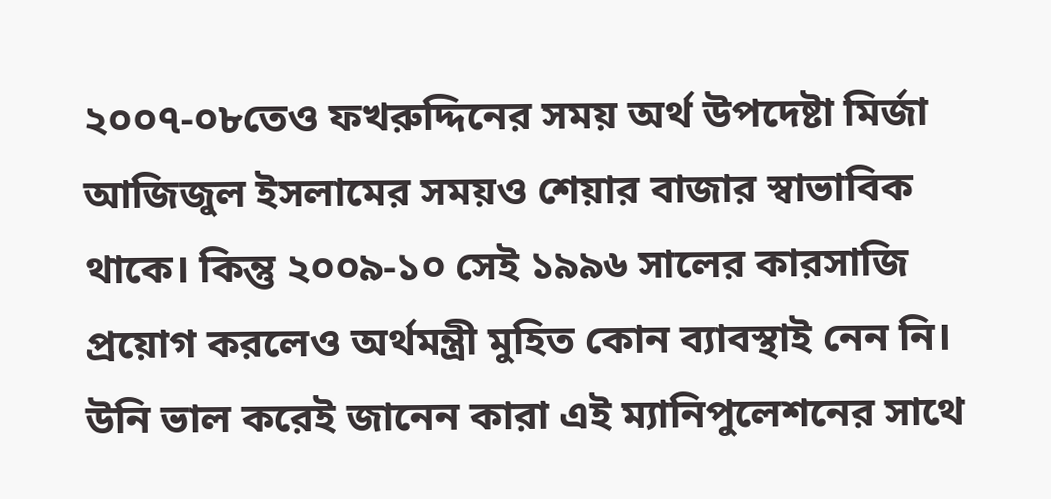২০০৭-০৮তেও ফখরুদ্দিনের সময় অর্থ উপদেষ্টা মির্জা আজিজুল ইসলামের সময়ও শেয়ার বাজার স্বাভাবিক থাকে। কিন্তু ২০০৯-১০ সেই ১৯৯৬ সালের কারসাজি প্রয়োগ করলেও অর্থমন্ত্রী মুহিত কোন ব্যাবস্থাই নেন নি। উনি ভাল করেই জানেন কারা এই ম্যানিপুলেশনের সাথে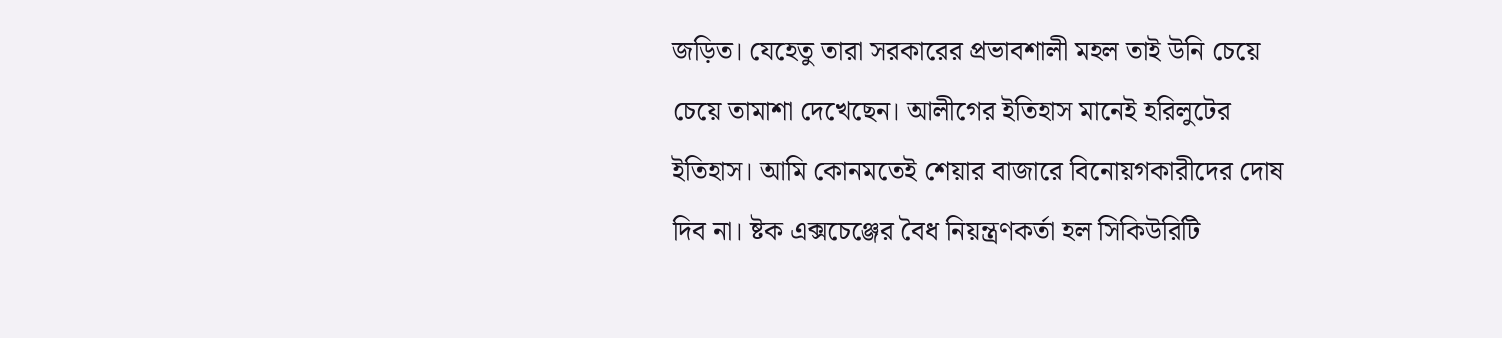জড়িত। যেহেতু তারা সরকারের প্রভাবশালী মহল তাই উনি চেয়ে চেয়ে তামাশা দেখেছেন। আলীগের ইতিহাস মানেই হরিলুটের ইতিহাস। আমি কোনমতেই শেয়ার বাজারে বিনোয়গকারীদের দোষ দিব না। ষ্টক এক্সচেঞ্জের বৈধ নিয়ন্ত্রণকর্তা হল সিকিউরিটি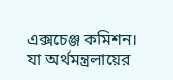এক্সচেঞ্জ কমিশন। যা অর্থমন্ত্রলায়ের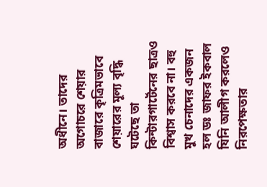অধীনে। তাদের অগোচরে শেয়ার বাজারে কৃত্রিমভাবে শেয়ারের মূল্য বৃদ্ধি ঘটেছে তা কিন্টারগার্টেনের ছাত্রও বিশ্বাস করবে না। বহু মুখ চেনাদের একজন হল ডঃ জাফর ইকবাল যিনি আলীগ করলেও নিরপেক্ষতার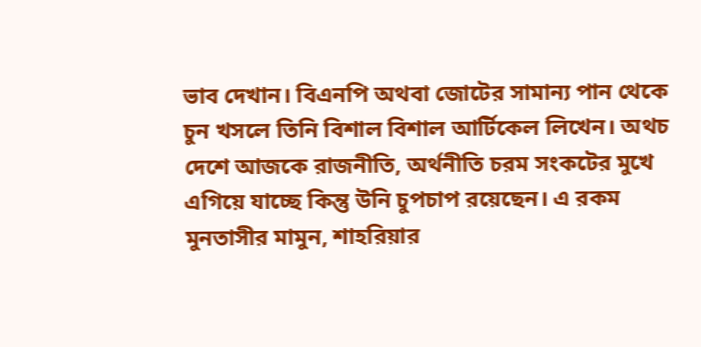ভাব দেখান। বিএনপি অথবা জোটের সামান্য পান থেকে চুন খসলে তিনি বিশাল বিশাল আর্টিকেল লিখেন। অথচ দেশে আজকে রাজনীতি, অর্থনীতি চরম সংকটের মুখে এগিয়ে যাচ্ছে কিন্তু উনি চুপচাপ রয়েছেন। এ রকম মুনতাসীর মামুন, শাহরিয়ার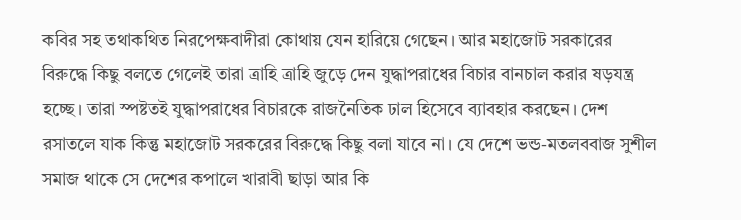কবির সহ তথাকথিত নিরপেক্ষবাদীরা কোথায় যেন হারিয়ে গেছেন। আর মহাজোট সরকারের বিরুদ্ধে কিছু বলতে গেলেই তারা ত্রাহি ত্রাহি জুড়ে দেন যুদ্ধাপরাধের বিচার বানচাল করার ষড়যন্ত্র হচ্ছে। তারা স্পষ্টতই যুদ্ধাপরাধের বিচারকে রাজনৈতিক ঢাল হিসেবে ব্যাবহার করছেন। দেশ রসাতলে যাক কিন্তু মহাজোট সরকরের বিরুদ্ধে কিছু বলা যাবে না। যে দেশে ভন্ড-মতলববাজ সুশীল সমাজ থাকে সে দেশের কপালে খারাবী ছাড়া আর কি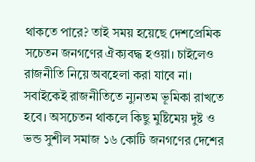থাকতে পারে? তাই সময় হয়েছে দেশপ্রেমিক সচেতন জনগণের ঐক্যবদ্ধ হওয়া। চাইলেও রাজনীতি নিয়ে অবহেলা করা যাবে না। সবাইকেই রাজনীতিতে ন্যুনতম ভূমিকা রাখতে হবে। অসচেতন থাকলে কিছু মুষ্টিমেয় দুষ্ট ও ভন্ড সুশীল সমাজ ১৬ কোটি জনগণের দেশের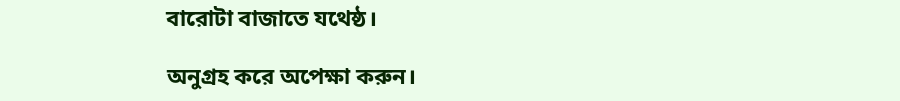বারোটা বাজাতে যথেষ্ঠ।

অনুগ্রহ করে অপেক্ষা করুন।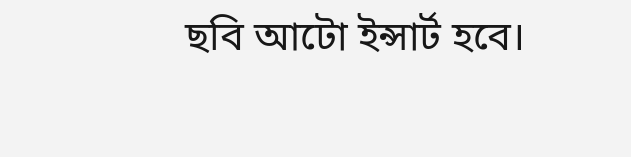ছবি আটো ইন্সার্ট হবে।